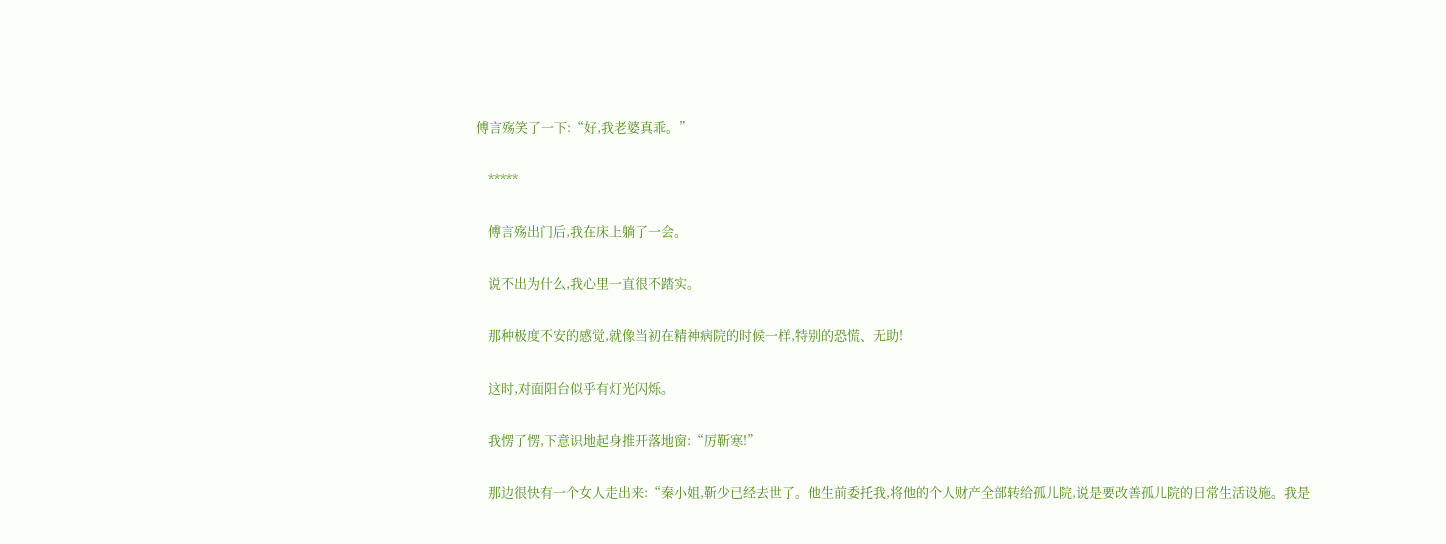傅言殇笑了一下:“好,我老婆真乖。”

    *****

    傅言殇出门后,我在床上躺了一会。

    说不出为什么,我心里一直很不踏实。

    那种极度不安的感觉,就像当初在精神病院的时候一样,特别的恐慌、无助!

    这时,对面阳台似乎有灯光闪烁。

    我愣了愣,下意识地起身推开落地窗:“厉靳寒!”

    那边很快有一个女人走出来:“秦小姐,靳少已经去世了。他生前委托我,将他的个人财产全部转给孤儿院,说是要改善孤儿院的日常生活设施。我是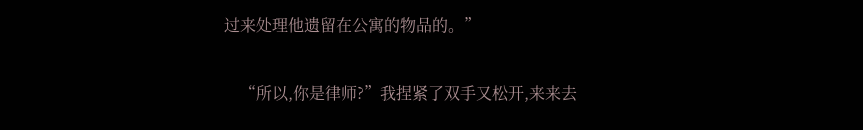过来处理他遗留在公寓的物品的。”

    “所以,你是律师?”我捏紧了双手又松开,来来去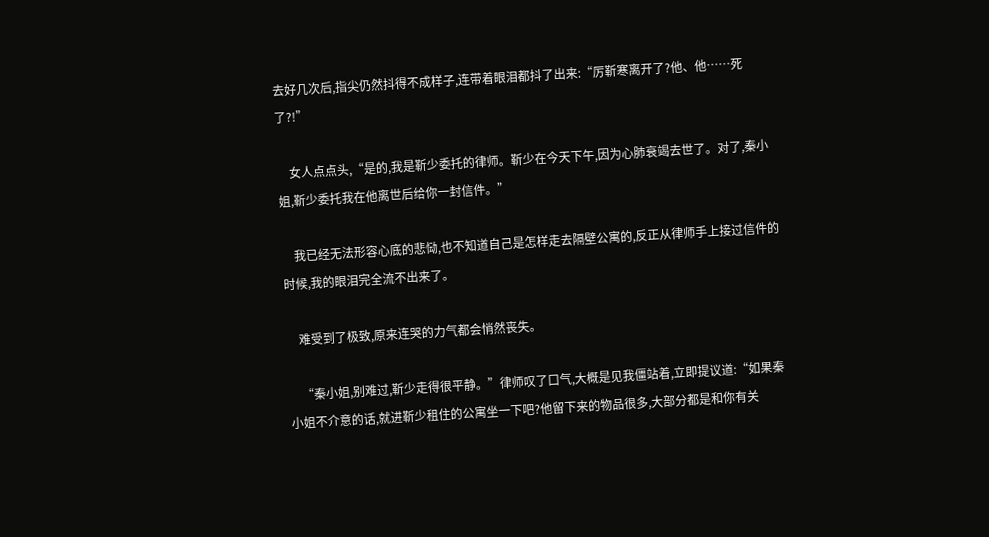去好几次后,指尖仍然抖得不成样子,连带着眼泪都抖了出来:“厉靳寒离开了?他、他……死了?!”

    女人点点头,“是的,我是靳少委托的律师。靳少在今天下午,因为心肺衰竭去世了。对了,秦小姐,靳少委托我在他离世后给你一封信件。”

    我已经无法形容心底的悲恸,也不知道自己是怎样走去隔壁公寓的,反正从律师手上接过信件的时候,我的眼泪完全流不出来了。

    难受到了极致,原来连哭的力气都会悄然丧失。

    “秦小姐,别难过,靳少走得很平静。”律师叹了口气,大概是见我僵站着,立即提议道:“如果秦小姐不介意的话,就进靳少租住的公寓坐一下吧?他留下来的物品很多,大部分都是和你有关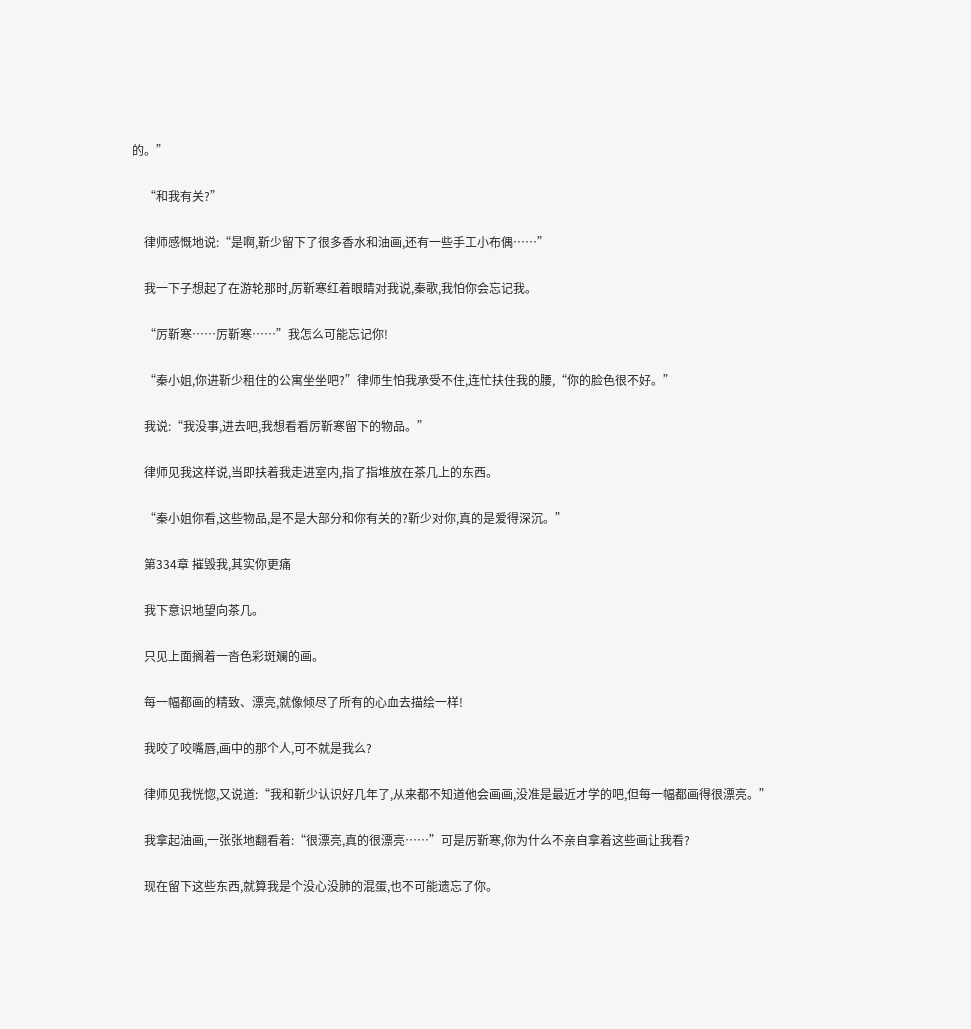的。”

    “和我有关?”

    律师感慨地说:“是啊,靳少留下了很多香水和油画,还有一些手工小布偶……”

    我一下子想起了在游轮那时,厉靳寒红着眼睛对我说,秦歌,我怕你会忘记我。

    “厉靳寒……厉靳寒……”我怎么可能忘记你!

    “秦小姐,你进靳少租住的公寓坐坐吧?”律师生怕我承受不住,连忙扶住我的腰,“你的脸色很不好。”

    我说:“我没事,进去吧,我想看看厉靳寒留下的物品。”

    律师见我这样说,当即扶着我走进室内,指了指堆放在茶几上的东西。

    “秦小姐你看,这些物品,是不是大部分和你有关的?靳少对你,真的是爱得深沉。”

    第334章 摧毁我,其实你更痛

    我下意识地望向茶几。

    只见上面搁着一沓色彩斑斓的画。

    每一幅都画的精致、漂亮,就像倾尽了所有的心血去描绘一样!

    我咬了咬嘴唇,画中的那个人,可不就是我么?

    律师见我恍惚,又说道:“我和靳少认识好几年了,从来都不知道他会画画,没准是最近才学的吧,但每一幅都画得很漂亮。”

    我拿起油画,一张张地翻看着:“很漂亮,真的很漂亮……”可是厉靳寒,你为什么不亲自拿着这些画让我看?

    现在留下这些东西,就算我是个没心没肺的混蛋,也不可能遗忘了你。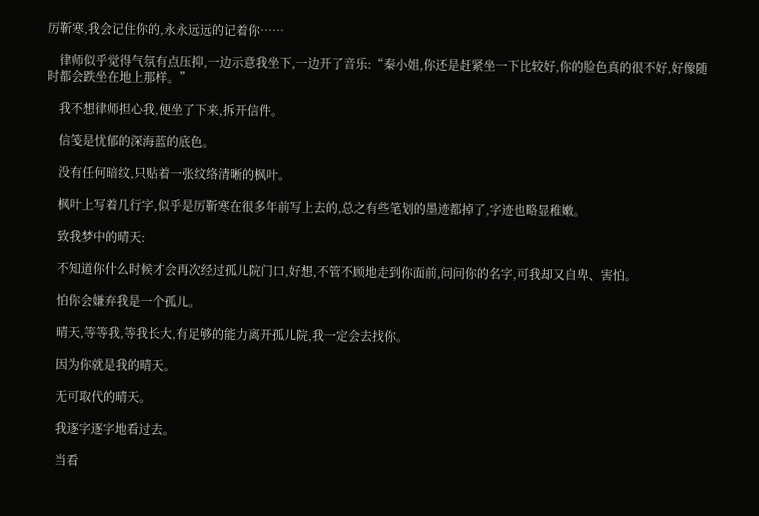厉靳寒,我会记住你的,永永远远的记着你……

    律师似乎觉得气氛有点压抑,一边示意我坐下,一边开了音乐:“秦小姐,你还是赶紧坐一下比较好,你的脸色真的很不好,好像随时都会跌坐在地上那样。”

    我不想律师担心我,便坐了下来,拆开信件。

    信笺是忧郁的深海蓝的底色。

    没有任何暗纹,只贴着一张纹络清晰的枫叶。

    枫叶上写着几行字,似乎是厉靳寒在很多年前写上去的,总之有些笔划的墨迹都掉了,字迹也略显稚嫩。

    致我梦中的晴天:

    不知道你什么时候才会再次经过孤儿院门口,好想,不管不顾地走到你面前,问问你的名字,可我却又自卑、害怕。

    怕你会嫌弃我是一个孤儿。

    晴天,等等我,等我长大,有足够的能力离开孤儿院,我一定会去找你。

    因为你就是我的晴天。

    无可取代的晴天。

    我逐字逐字地看过去。

    当看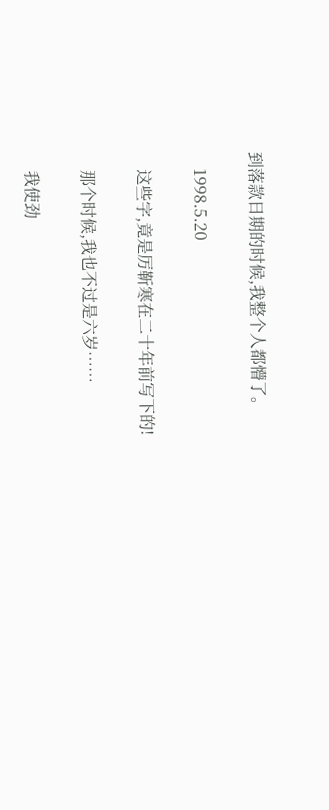到落款日期的时候,我整个人都懵了。

    1998.5.20

    这些字,竟是厉靳寒在二十年前写下的!

    那个时候,我也不过是六岁……

    我使劲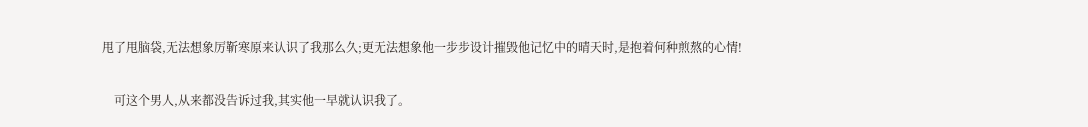甩了甩脑袋,无法想象厉靳寒原来认识了我那么久;更无法想象他一步步设计摧毁他记忆中的晴天时,是抱着何种煎熬的心情!

    可这个男人,从来都没告诉过我,其实他一早就认识我了。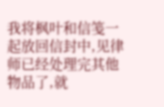我将枫叶和信笺一起放回信封中,见律师已经处理完其他物品了,就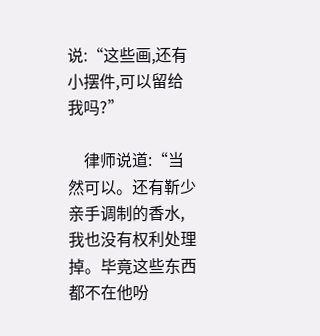说:“这些画,还有小摆件,可以留给我吗?”

    律师说道:“当然可以。还有靳少亲手调制的香水,我也没有权利处理掉。毕竟这些东西都不在他吩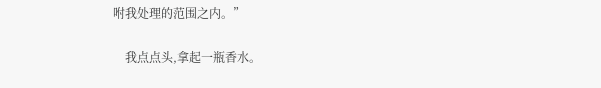咐我处理的范围之内。”

    我点点头,拿起一瓶香水。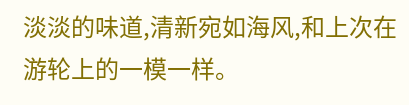淡淡的味道,清新宛如海风,和上次在游轮上的一模一样。